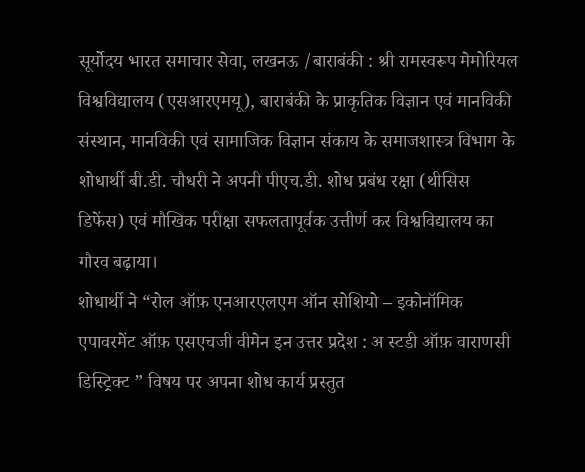सूर्योदय भारत समाचार सेवा, लखनऊ /बाराबंकी : श्री रामस्वरूप मेमोरियल विश्वविद्यालय (एसआरएमयू), बाराबंकी के प्राकृतिक विज्ञान एवं मानविकी संस्थान, मानविकी एवं सामाजिक विज्ञान संकाय के समाजशास्त्र विभाग के शोधार्थी बी.डी. चौधरी ने अपनी पीएच.डी. शोध प्रबंध रक्षा (थीसिस डिफेंस) एवं मौखिक परीक्षा सफलतापूर्वक उत्तीर्ण कर विश्वविद्यालय का गौरव बढ़ाया।
शोधार्थी ने “रोल ऑफ़ एनआरएलएम ऑन सोशियो – इकोनॉमिक एपावरमेंट ऑफ़ एसएचजी वीमेन इन उत्तर प्रदेश : अ स्टडी ऑफ़ वाराणसी डिस्ट्रिक्ट ” विषय पर अपना शोध कार्य प्रस्तुत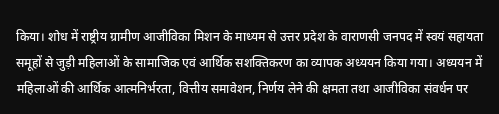किया। शोध में राष्ट्रीय ग्रामीण आजीविका मिशन के माध्यम से उत्तर प्रदेश के वाराणसी जनपद में स्वयं सहायता समूहों से जुड़ी महिलाओं के सामाजिक एवं आर्थिक सशक्तिकरण का व्यापक अध्ययन किया गया। अध्ययन में महिलाओं की आर्थिक आत्मनिर्भरता, वित्तीय समावेशन, निर्णय लेने की क्षमता तथा आजीविका संवर्धन पर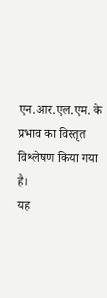एन.आर.एल.एम. के प्रभाव का विस्तृत विश्लेषण किया गया है।
यह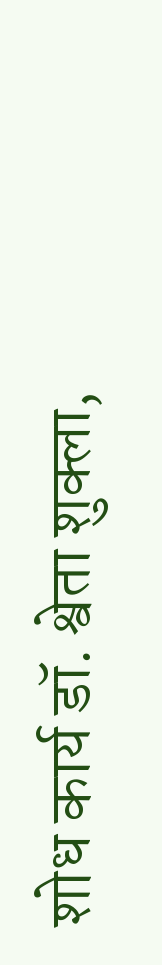शोध कार्य डॉ. श्वेता शुक्ला,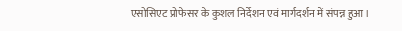एसोसिएट प्रोफेसर के कुशल निर्देशन एवं मार्गदर्शन में संपन्न हुआ।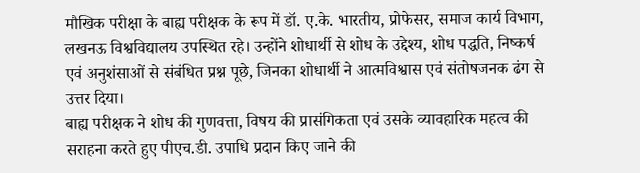मौखिक परीक्षा के बाह्य परीक्षक के रूप में डॉ. ए.के. भारतीय, प्रोफेसर, समाज कार्य विभाग, लखनऊ विश्वविद्यालय उपस्थित रहे। उन्होंने शोधार्थी से शोध के उद्देश्य, शोध पद्धति, निष्कर्ष एवं अनुशंसाओं से संबंधित प्रश्न पूछे, जिनका शोधार्थी ने आत्मविश्वास एवं संतोषजनक ढंग से उत्तर दिया।
बाह्य परीक्षक ने शोध की गुणवत्ता, विषय की प्रासंगिकता एवं उसके व्यावहारिक महत्व की सराहना करते हुए पीएच.डी. उपाधि प्रदान किए जाने की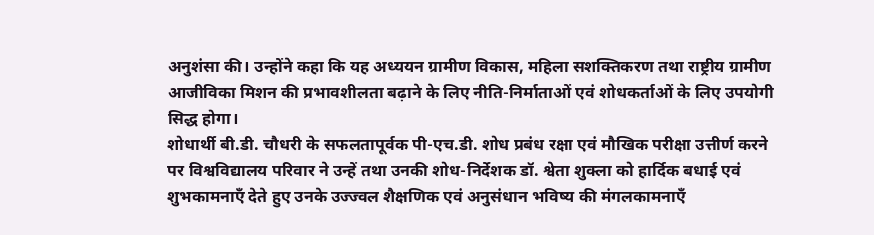अनुशंसा की। उन्होंने कहा कि यह अध्ययन ग्रामीण विकास, महिला सशक्तिकरण तथा राष्ट्रीय ग्रामीण आजीविका मिशन की प्रभावशीलता बढ़ाने के लिए नीति-निर्माताओं एवं शोधकर्ताओं के लिए उपयोगी सिद्ध होगा।
शोधार्थी बी.डी. चौधरी के सफलतापूर्वक पी-एच.डी. शोध प्रबंध रक्षा एवं मौखिक परीक्षा उत्तीर्ण करने पर विश्वविद्यालय परिवार ने उन्हें तथा उनकी शोध-निर्देशक डॉ. श्वेता शुक्ला को हार्दिक बधाई एवं शुभकामनाएँ देते हुए उनके उज्ज्वल शैक्षणिक एवं अनुसंधान भविष्य की मंगलकामनाएँ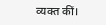व्यक्त कीं।